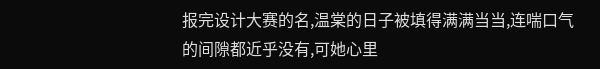报完设计大赛的名,温棠的日子被填得满满当当,连喘口气的间隙都近乎没有,可她心里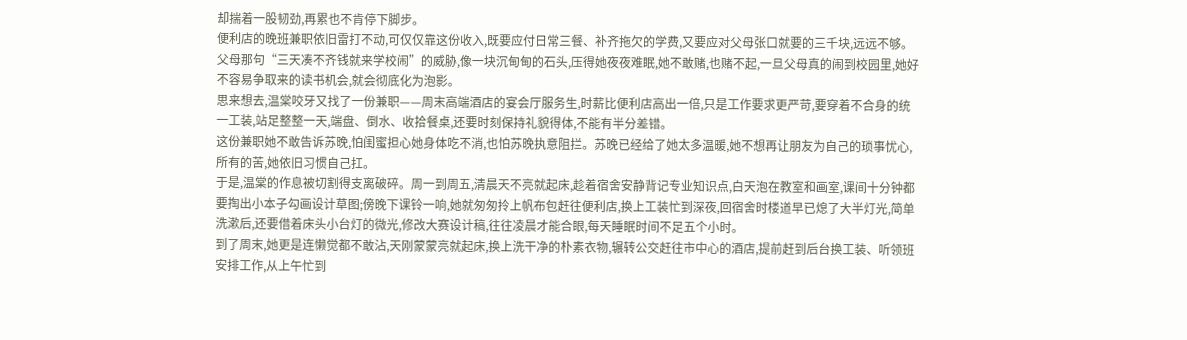却揣着一股韧劲,再累也不肯停下脚步。
便利店的晚班兼职依旧雷打不动,可仅仅靠这份收入,既要应付日常三餐、补齐拖欠的学费,又要应对父母张口就要的三千块,远远不够。父母那句“三天凑不齐钱就来学校闹”的威胁,像一块沉甸甸的石头,压得她夜夜难眠,她不敢赌,也赌不起,一旦父母真的闹到校园里,她好不容易争取来的读书机会,就会彻底化为泡影。
思来想去,温棠咬牙又找了一份兼职——周末高端酒店的宴会厅服务生,时薪比便利店高出一倍,只是工作要求更严苛,要穿着不合身的统一工装,站足整整一天,端盘、倒水、收拾餐桌,还要时刻保持礼貌得体,不能有半分差错。
这份兼职她不敢告诉苏晚,怕闺蜜担心她身体吃不消,也怕苏晚执意阻拦。苏晚已经给了她太多温暖,她不想再让朋友为自己的琐事忧心,所有的苦,她依旧习惯自己扛。
于是,温棠的作息被切割得支离破碎。周一到周五,清晨天不亮就起床,趁着宿舍安静背记专业知识点,白天泡在教室和画室,课间十分钟都要掏出小本子勾画设计草图;傍晚下课铃一响,她就匆匆拎上帆布包赶往便利店,换上工装忙到深夜,回宿舍时楼道早已熄了大半灯光,简单洗漱后,还要借着床头小台灯的微光,修改大赛设计稿,往往凌晨才能合眼,每天睡眠时间不足五个小时。
到了周末,她更是连懒觉都不敢沾,天刚蒙蒙亮就起床,换上洗干净的朴素衣物,辗转公交赶往市中心的酒店,提前赶到后台换工装、听领班安排工作,从上午忙到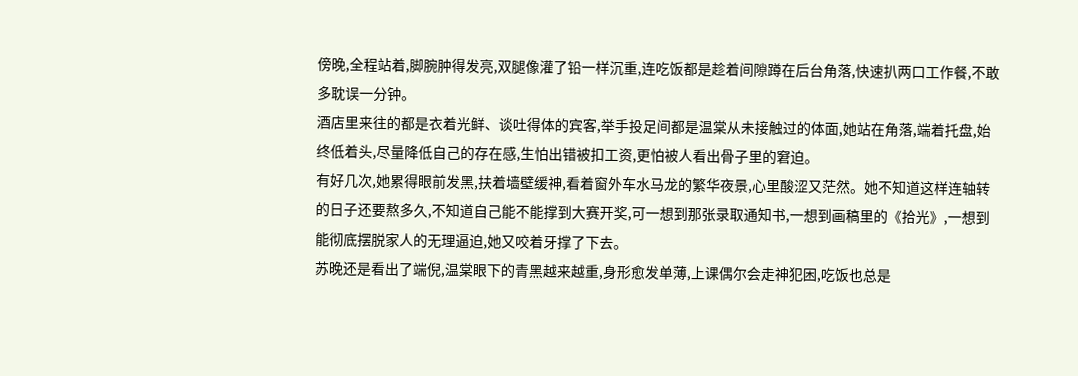傍晚,全程站着,脚腕肿得发亮,双腿像灌了铅一样沉重,连吃饭都是趁着间隙蹲在后台角落,快速扒两口工作餐,不敢多耽误一分钟。
酒店里来往的都是衣着光鲜、谈吐得体的宾客,举手投足间都是温棠从未接触过的体面,她站在角落,端着托盘,始终低着头,尽量降低自己的存在感,生怕出错被扣工资,更怕被人看出骨子里的窘迫。
有好几次,她累得眼前发黑,扶着墙壁缓神,看着窗外车水马龙的繁华夜景,心里酸涩又茫然。她不知道这样连轴转的日子还要熬多久,不知道自己能不能撑到大赛开奖,可一想到那张录取通知书,一想到画稿里的《拾光》,一想到能彻底摆脱家人的无理逼迫,她又咬着牙撑了下去。
苏晚还是看出了端倪,温棠眼下的青黑越来越重,身形愈发单薄,上课偶尔会走神犯困,吃饭也总是